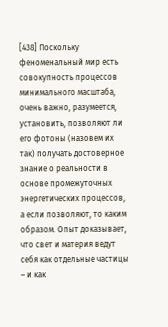[438] Поскольку феноменальный мир есть совокупность процессов минимального масштаба, очень важно, разумеется, установить, позволяют ли его фотоны (назовем их так) получать достоверное знание о реальности в основе промежуточных энергетических процессов, а если позволяют, то каким образом. Опыт доказывает, что свет и материя ведут себя как отдельные частицы – и как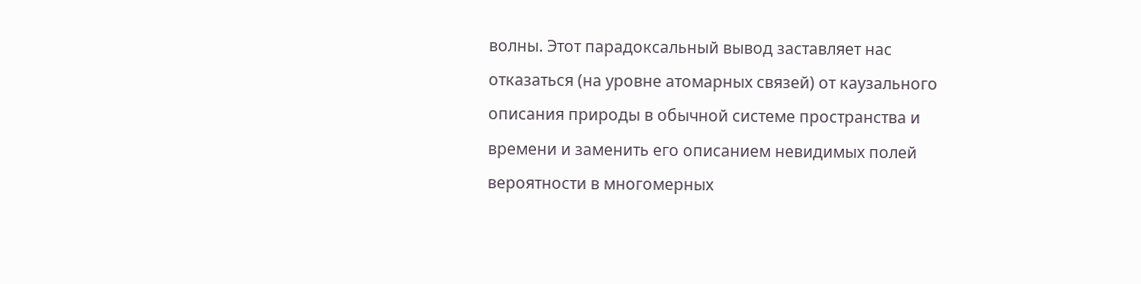волны. Этот парадоксальный вывод заставляет нас отказаться (на уровне атомарных связей) от каузального описания природы в обычной системе пространства и времени и заменить его описанием невидимых полей вероятности в многомерных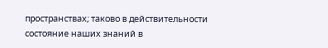пространствах; таково в действительности состояние наших знаний в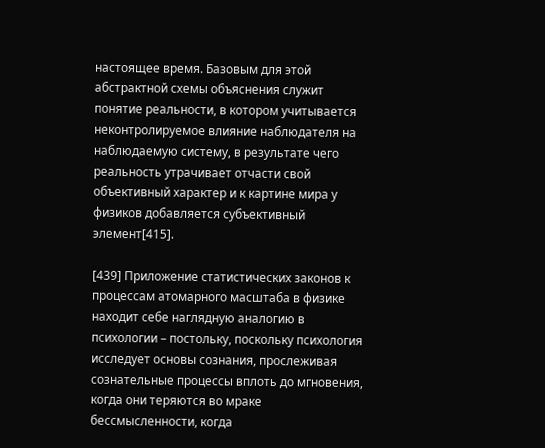настоящее время. Базовым для этой абстрактной схемы объяснения служит понятие реальности, в котором учитывается неконтролируемое влияние наблюдателя на наблюдаемую систему, в результате чего реальность утрачивает отчасти свой объективный характер и к картине мира у физиков добавляется субъективный элемент[415].

[439] Приложение статистических законов к процессам атомарного масштаба в физике находит себе наглядную аналогию в психологии – постольку, поскольку психология исследует основы сознания, прослеживая сознательные процессы вплоть до мгновения, когда они теряются во мраке бессмысленности, когда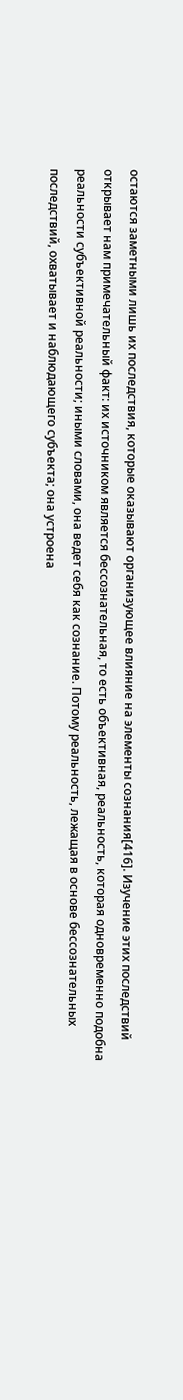остаются заметными лишь их последствия, которые оказывают организующее влияние на элементы сознания[416]. Изучение этих последствий открывает нам примечательный факт: их источником является бессознательная, то есть объективная, реальность, которая одновременно подобна реальности субъективной реальности; иными словами, она ведет себя как сознание. Потому реальность, лежащая в основе бессознательных последствий, охватывает и наблюдающего субъекта; она устроена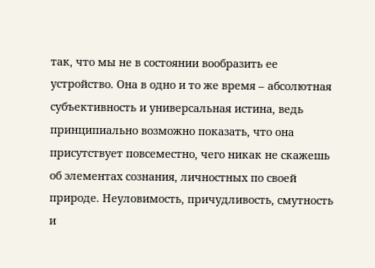так, что мы не в состоянии вообразить ее устройство. Она в одно и то же время – абсолютная субъективность и универсальная истина, ведь принципиально возможно показать, что она присутствует повсеместно, чего никак не скажешь об элементах сознания, личностных по своей природе. Неуловимость, причудливость, смутность и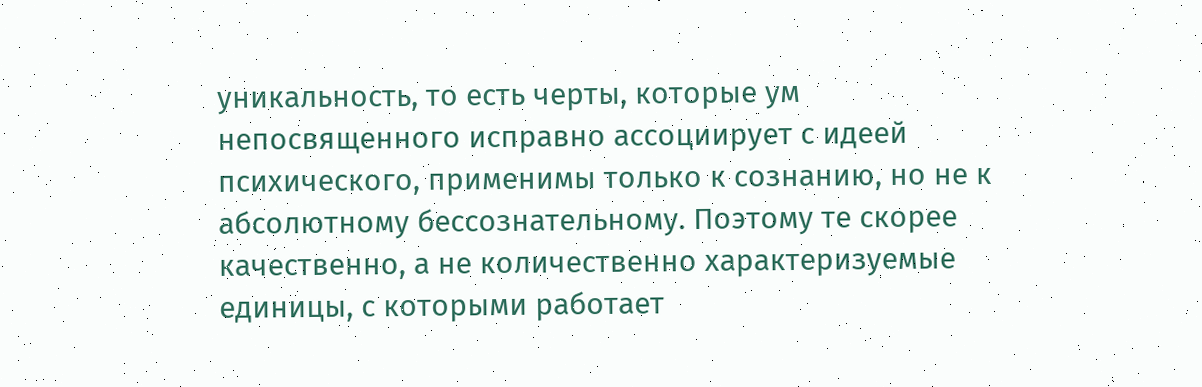уникальность, то есть черты, которые ум непосвященного исправно ассоциирует с идеей психического, применимы только к сознанию, но не к абсолютному бессознательному. Поэтому те скорее качественно, а не количественно характеризуемые единицы, с которыми работает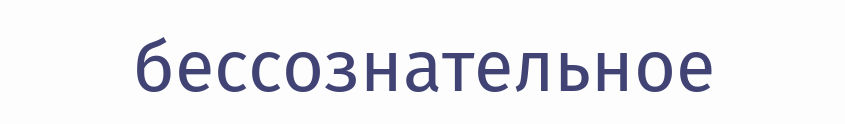бессознательное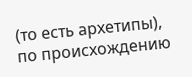(то есть архетипы), по происхождению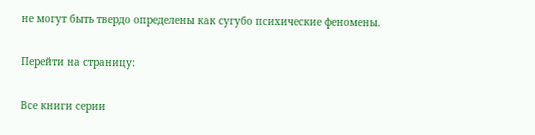не могут быть твердо определены как сугубо психические феномены.

Перейти на страницу:

Все книги серии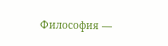Философия —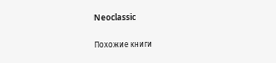Neoclassic

Похожие книги